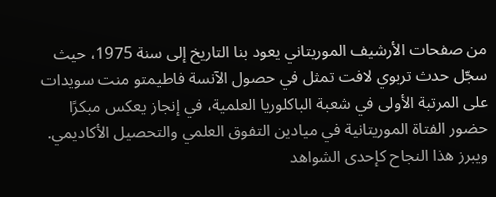من صفحات الأرشيف الموريتاني يعود بنا التاريخ إلى سنة 1975، حيث سجّل حدث تربوي لافت تمثل في حصول الآنسة فاطيمتو منت سويدات على المرتبة الأولى في شعبة الباكلوريا العلمية، في إنجاز يعكس مبكرًا حضور الفتاة الموريتانية في ميادين التفوق العلمي والتحصيل الأكاديمي.
ويبرز هذا النجاح كإحدى الشواهد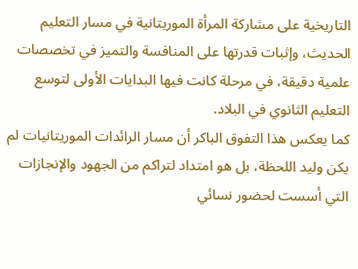التاريخية على مشاركة المرأة الموريتانية في مسار التعليم الحديث، وإثبات قدرتها على المنافسة والتميز في تخصصات علمية دقيقة، في مرحلة كانت فيها البدايات الأولى لتوسع التعليم الثانوي في البلاد.
كما يعكس هذا التفوق الباكر أن مسار الرائدات الموريتانيات لم يكن وليد اللحظة، بل هو امتداد لتراكم من الجهود والإنجازات التي أسست لحضور نسائي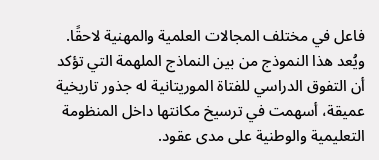فاعل في مختلف المجالات العلمية والمهنية لاحقًا.
ويُعد هذا النموذج من بين النماذج الملهمة التي تؤكد أن التفوق الدراسي للفتاة الموريتانية له جذور تاريخية عميقة، أسهمت في ترسيخ مكانتها داخل المنظومة التعليمية والوطنية على مدى عقود.